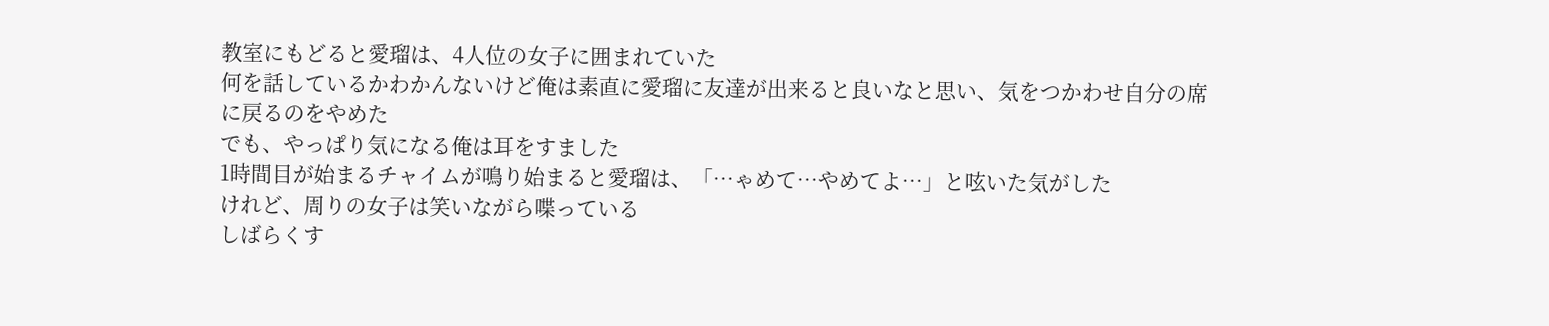教室にもどると愛瑠は、4人位の女子に囲まれていた
何を話しているかわかんないけど俺は素直に愛瑠に友達が出来ると良いなと思い、気をつかわせ自分の席に戻るのをやめた
でも、やっぱり気になる俺は耳をすました
1時間目が始まるチャイムが鳴り始まると愛瑠は、「…ゃめて…やめてよ…」と呟いた気がした
けれど、周りの女子は笑いながら喋っている
しばらくす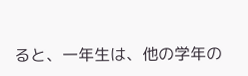ると、一年生は、他の学年の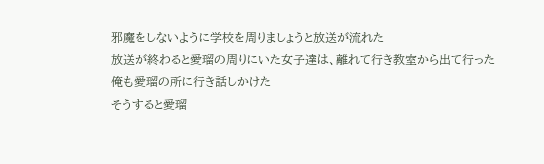邪魔をしないように学校を周りましょうと放送が流れた
放送が終わると愛瑠の周りにいた女子達は、離れて行き教室から出て行った
俺も愛瑠の所に行き話しかけた
そうすると愛瑠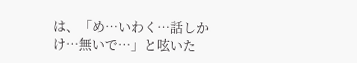は、「め…いわく…話しかけ…無いで…」と呟いた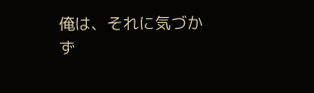俺は、それに気づかず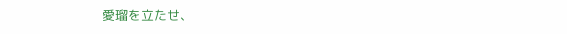愛瑠を立たせ、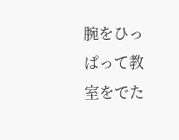腕をひっぱって教室をでた